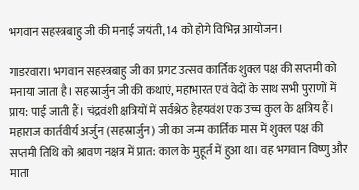भगवान सहस्त्रबाहु जी की मनाई जयंती, 14 को होगे विभिन्न आयोजन।

गाडरवारा। भगवान सहस्त्रबाहु जी का प्रगट उत्सव कार्तिक शुक्ल पक्ष की सप्तमी को मनाया जाता है। सहस्रार्जुन जी की कथाएं, महाभारत एवं वेदों के साथ सभी पुराणों में प्राय: पाई जाती हैं। चंद्रवंशी क्षत्रियों में सर्वश्रेठ हैहयवंश एक उच्च कुल के क्षत्रिय हैं। महाराज कार्तवीर्य अर्जुन (सहस्रार्जुन) जी का जन्म कार्तिक मास में शुक्ल पक्ष की सप्तमी तिथि को श्रावण नक्षत्र में प्रात: काल के मुहूर्त में हुआ था। वह भगवान विष्णु और माता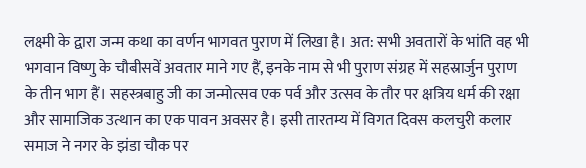लक्ष्मी के द्वारा जन्म कथा का वर्णन भागवत पुराण में लिखा है। अत: सभी अवतारों के भांति वह भी भगवान विष्णु के चौबीसवें अवतार माने गए हैं, इनके नाम से भी पुराण संग्रह में सहस्रार्जुन पुराण के तीन भाग हैं। सहस्त्रबाहु जी का जन्मोत्सव एक पर्व और उत्सव के तौर पर क्षत्रिय धर्म की रक्षा और सामाजिक उत्थान का एक पावन अवसर है। इसी तारतम्य में विगत दिवस कलचुरी कलार समाज ने नगर के झंडा चौक पर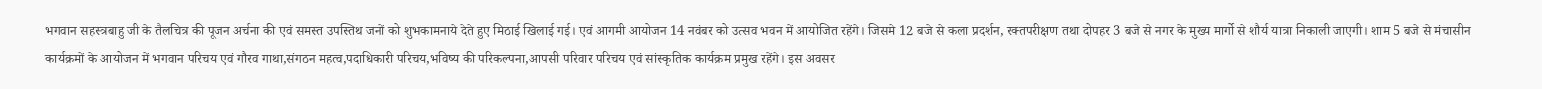भगवान सहस्त्रबाहु जी के तैलचित्र की पूजन अर्चना की एवं समस्त उपस्तिथ जनों को शुभकामनाये देते हुए मिठाई खिलाई गई। एवं आगमी आयोजन 14 नवंबर को उत्सव भवन में आयोजित रहेंगे। जिसमे 12 बजे से कला प्रदर्शन, रक्तपरीक्षण तथा दोपहर 3 बजे से नगर के मुख्य मार्गो से शौर्य यात्रा निकाली जाएगी। शाम 5 बजे से मंचासीन कार्यक्रमों के आयोजन में भगवान परिचय एवं गौरव गाथा,संगठन महत्व,पदाधिकारी परिचय,भविष्य की परिकल्पना,आपसी परिवार परिचय एवं सांस्कृतिक कार्यक्रम प्रमुख रहेंगे। इस अवसर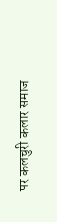पर कलचुरी कलार समाज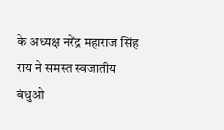के अध्यक्ष नरेंद्र महाराज सिंह राय ने समस्त स्वजातीय बंधुओ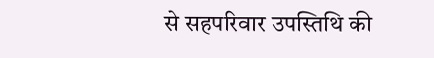से सहपरिवार उपस्तिथि की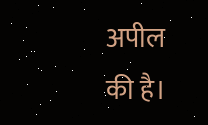अपील की है।